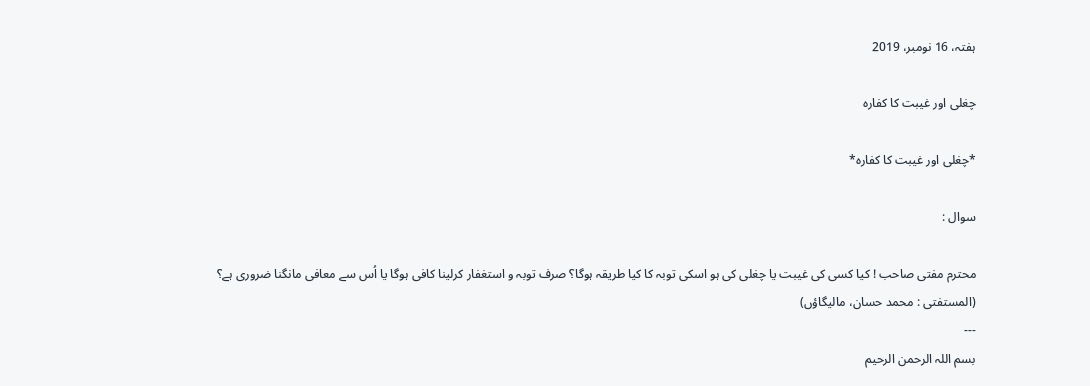ہفتہ، 16 نومبر، 2019

چغلی اور غیبت کا کفارہ

*چغلی اور غیبت کا کفارہ*

سوال :

محترم مفتی صاحب ! کیا کسی کی غیبت یا چغلی کی ہو اسکی توبہ کا کیا طریقہ ہوگا؟ صرف توبہ و استغفار کرلینا کافی ہوگا یا اُس سے معافی مانگنا ضروری ہے؟
(المستفتی : محمد حسان، مالیگاؤں)
---
بسم اللہ الرحمن الرحیم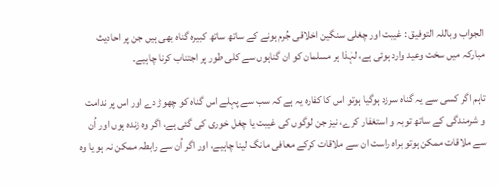الجواب وباللہ التوفيق : غیبت اور چغلی سنگین اخلاقی جُرم ہونے کے ساتھ ساتھ کبیرہ گناہ بھی ہیں جن پر احادیث مبارکہ میں سخت وعید وارد ہوئی ہے، لہٰذا ہر مسلمان کو ان گناہوں سے کلی طور پر اجتناب کرنا چاہیے۔

تاہم اگر کسی سے یہ گناہ سرزد ہوگیا ہوتو اس کا کفارہ یہ ہے کہ سب سے پہلے اس گناہ کو چھوڑ دے اور اس پر ندامت و شرمندگی کے ساتھ توبہ و استغفار کرے، نیز جن لوگوں کی غیبت یا چغل خوری کی گئی ہے، اگر وہ زندہ ہوں اور اُن سے ملاقات ممکن ہوتو براہ راست ان سے ملاقات کرکے معافی مانگ لینا چاہیے، اور اگر اُن سے رابطہ ممکن نہ ہو یا وہ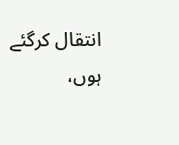انتقال کرگئے ہوں،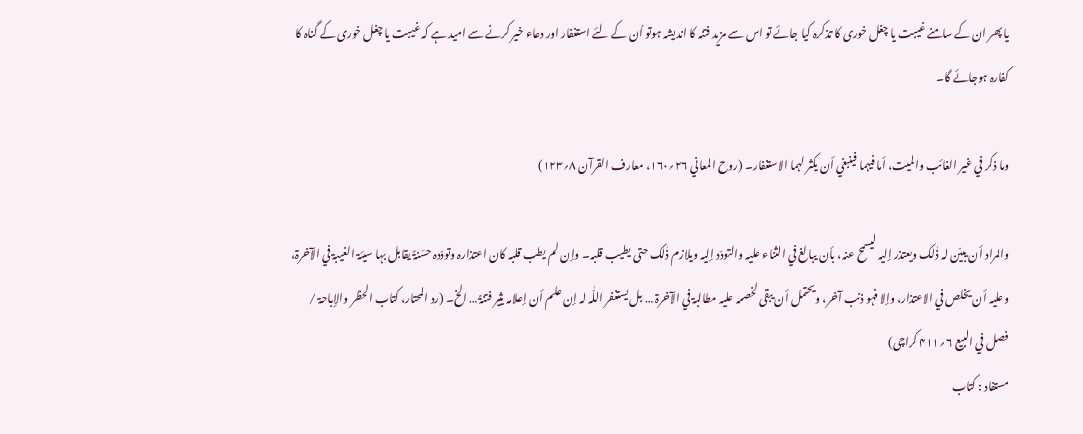یا پھر ان کے سامنے غیبت یا چغل خوری کا تذکرہ کیا جائے تو اس سے مزید فتنہ کا اندیشہ ہوتو اُن کے لئے استغفار اور دعاء خیر کرنے سے امید ہے کہ غیبت یا چغل خوری کے گناہ کا کفارہ ہوجائے گا۔

وما ذکر في غیر الغائب والمیت، أما فیہما فینبغي أن یکثر لہما الاستغفار۔ (روح المعاني ۲۶؍۱۶۰، معارف القرآن ۸؍۱۲۳)

والمراد أن یبیّن لہ ذٰلک ویعتذر إلیہ لیسمح عنہ، بأن یبالغ في الثناء علیہ والتودّد إلیہ ویلازم ذٰلک حتی یطیب قلبہ۔ وإن لم یطب قلبہ کان اعتذارہ وتودّدہ حسَنۃٌ یقابل بہا سیئۃ الغیبۃ في الآخرۃ، وعلیہ أن یخلص في الاعتذار، وإلا فہو ذنب آخر، ویحتمل أن یبقی لخصمہ علیہ مطالبۃ في الآخرۃ … بل یستغفر اللّٰہ لہ إن علم أن إعلامہ یثیر فتنۃً … الخ۔ (رد المحتار، کتاب الحظر والإباحۃ / فصل في البیع ۶؍۴۱۱ کراچی)
مستفاد : کتاب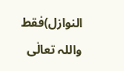النوازل)فقط
واللہ تعالٰی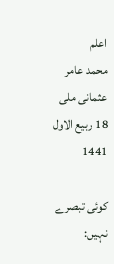اعلم
محمد عامر عثمانی ملی
18 ربیع الاول 1441

کوئی تبصرے نہیں: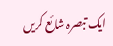ایک تبصرہ شائع کریں